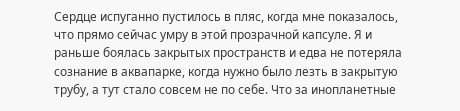Сердце испуганно пустилось в пляс, когда мне показалось, что прямо сейчас умру в этой прозрачной капсуле. Я и раньше боялась закрытых пространств и едва не потеряла сознание в аквапарке, когда нужно было лезть в закрытую трубу, а тут стало совсем не по себе. Что за инопланетные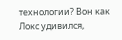технологии? Вон как Локс удивился,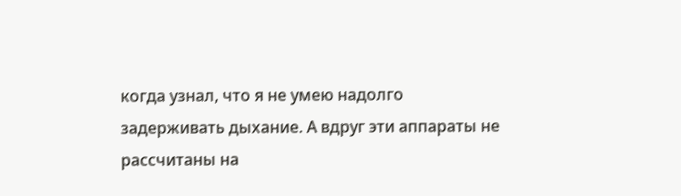когда узнал, что я не умею надолго задерживать дыхание. А вдруг эти аппараты не рассчитаны на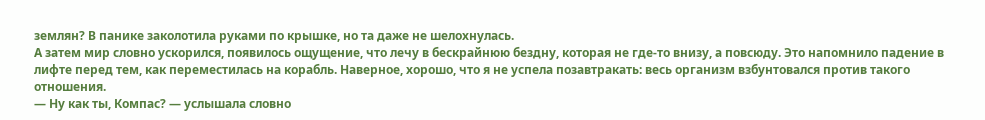землян? В панике заколотила руками по крышке, но та даже не шелохнулась.
А затем мир словно ускорился, появилось ощущение, что лечу в бескрайнюю бездну, которая не где-то внизу, а повсюду. Это напомнило падение в лифте перед тем, как переместилась на корабль. Наверное, хорошо, что я не успела позавтракать: весь организм взбунтовался против такого отношения.
— Ну как ты, Компас? — услышала словно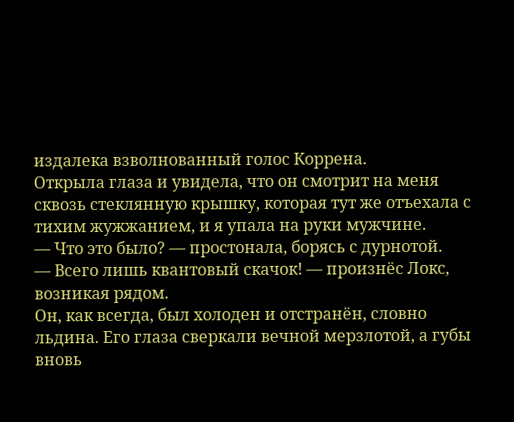издалека взволнованный голос Коррена.
Открыла глаза и увидела, что он смотрит на меня сквозь стеклянную крышку, которая тут же отъехала с тихим жужжанием, и я упала на руки мужчине.
— Что это было? — простонала, борясь с дурнотой.
— Всего лишь квантовый скачок! — произнёс Локс, возникая рядом.
Он, как всегда, был холоден и отстранён, словно льдина. Его глаза сверкали вечной мерзлотой, а губы вновь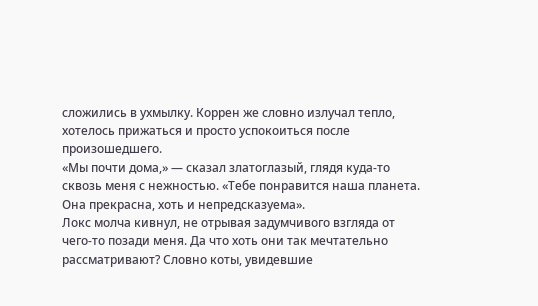сложились в ухмылку. Коррен же словно излучал тепло, хотелось прижаться и просто успокоиться после произошедшего.
«Мы почти дома,» — сказал златоглазый, глядя куда-то сквозь меня с нежностью. «Тебе понравится наша планета. Она прекрасна, хоть и непредсказуема».
Локс молча кивнул, не отрывая задумчивого взгляда от чего-то позади меня. Да что хоть они так мечтательно рассматривают? Словно коты, увидевшие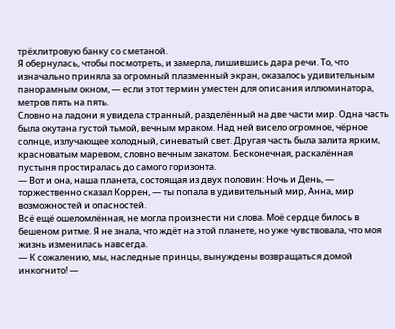трёхлитровую банку со сметаной.
Я обернулась, чтобы посмотреть, и замерла, лишившись дара речи. То, что изначально приняла за огромный плазменный экран, оказалось удивительным панорамным окном, — если этот термин уместен для описания иллюминатора, метров пять на пять.
Словно на ладони я увидела странный, разделённый на две части мир. Одна часть была окутана густой тьмой, вечным мраком. Над ней висело огромное, чёрное солнце, излучающее холодный, синеватый свет. Другая часть была залита ярким, красноватым маревом, словно вечным закатом. Бесконечная, раскалённая пустыня простиралась до самого горизонта.
— Вот и она, наша планета, состоящая из двух половин: Ночь и День, — торжественно сказал Коррен, — ты попала в удивительный мир, Анна, мир возможностей и опасностей.
Всё ещё ошеломлённая, не могла произнести ни слова. Моё сердце билось в бешеном ритме. Я не знала, что ждёт на этой планете, но уже чувствовала, что моя жизнь изменилась навсегда.
— К сожалению, мы, наследные принцы, вынуждены возвращаться домой инкогнито! —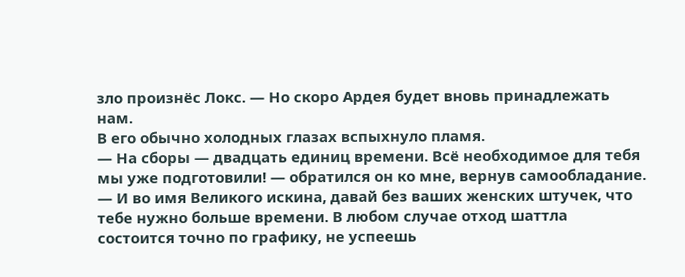зло произнёс Локс. — Но скоро Ардея будет вновь принадлежать нам.
В его обычно холодных глазах вспыхнуло пламя.
— На сборы — двадцать единиц времени. Всё необходимое для тебя мы уже подготовили! — обратился он ко мне, вернув самообладание. — И во имя Великого искина, давай без ваших женских штучек, что тебе нужно больше времени. В любом случае отход шаттла состоится точно по графику, не успеешь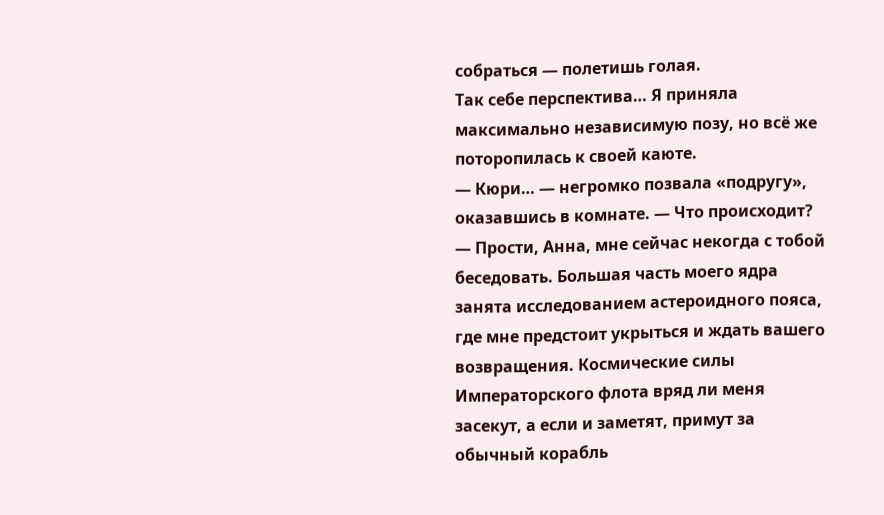собраться — полетишь голая.
Так себе перспектива… Я приняла максимально независимую позу, но всё же поторопилась к своей каюте.
— Кюри… — негромко позвала «подругу», оказавшись в комнате. — Что происходит?
— Прости, Анна, мне сейчас некогда с тобой беседовать. Большая часть моего ядра занята исследованием астероидного пояса, где мне предстоит укрыться и ждать вашего возвращения. Космические силы Императорского флота вряд ли меня засекут, а если и заметят, примут за обычный корабль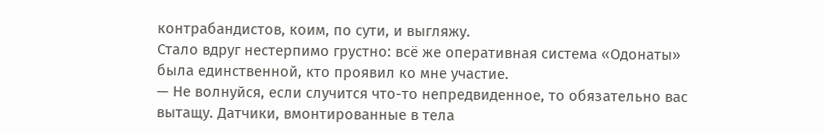контрабандистов, коим, по сути, и выгляжу.
Стало вдруг нестерпимо грустно: всё же оперативная система «Одонаты» была единственной, кто проявил ко мне участие.
— Не волнуйся, если случится что-то непредвиденное, то обязательно вас вытащу. Датчики, вмонтированные в тела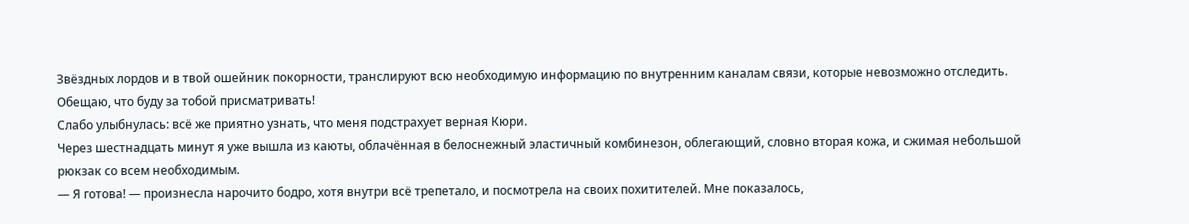Звёздных лордов и в твой ошейник покорности, транслируют всю необходимую информацию по внутренним каналам связи, которые невозможно отследить. Обещаю, что буду за тобой присматривать!
Слабо улыбнулась: всё же приятно узнать, что меня подстрахует верная Кюри.
Через шестнадцать минут я уже вышла из каюты, облачённая в белоснежный эластичный комбинезон, облегающий, словно вторая кожа, и сжимая небольшой рюкзак со всем необходимым.
— Я готова! — произнесла нарочито бодро, хотя внутри всё трепетало, и посмотрела на своих похитителей. Мне показалось,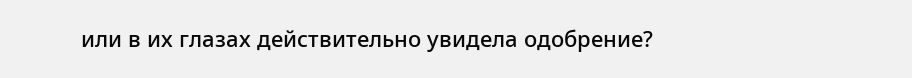или в их глазах действительно увидела одобрение?